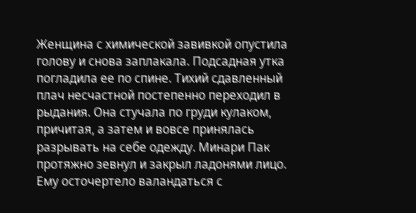Женщина с химической завивкой опустила голову и снова заплакала. Подсадная утка погладила ее по спине. Тихий сдавленный плач несчастной постепенно переходил в рыдания. Она стучала по груди кулаком, причитая, а затем и вовсе принялась разрывать на себе одежду. Минари Пак протяжно зевнул и закрыл ладонями лицо. Ему осточертело валандаться с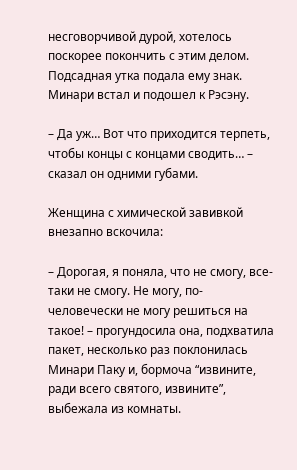несговорчивой дурой, хотелось поскорее покончить с этим делом. Подсадная утка подала ему знак. Минари встал и подошел к Рэсэну.

– Да уж… Вот что приходится терпеть, чтобы концы с концами сводить… – сказал он одними губами.

Женщина с химической завивкой внезапно вскочила:

– Дорогая, я поняла, что не смогу, все-таки не смогу. Не могу, по-человечески не могу решиться на такое! – прогундосила она, подхватила пакет, несколько раз поклонилась Минари Паку и, бормоча “извините, ради всего святого, извините”, выбежала из комнаты.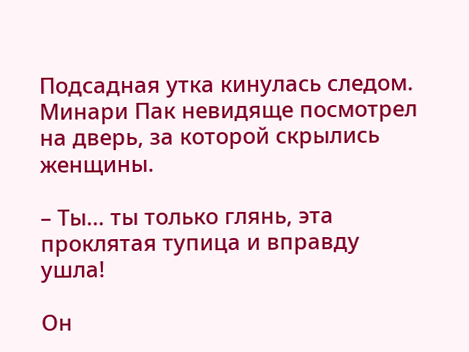Подсадная утка кинулась следом. Минари Пак невидяще посмотрел на дверь, за которой скрылись женщины.

– Ты… ты только глянь, эта проклятая тупица и вправду ушла!

Он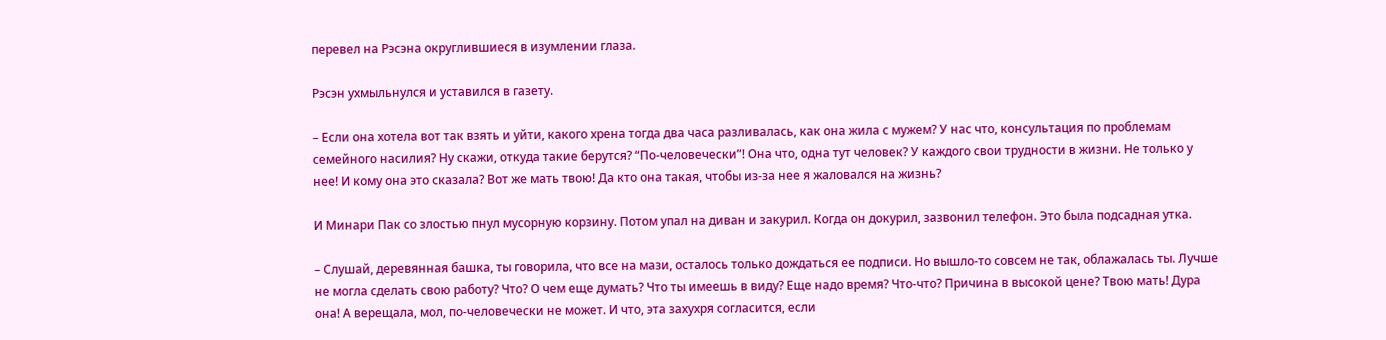перевел на Рэсэна округлившиеся в изумлении глаза.

Рэсэн ухмыльнулся и уставился в газету.

– Если она хотела вот так взять и уйти, какого хрена тогда два часа разливалась, как она жила с мужем? У нас что, консультация по проблемам семейного насилия? Ну скажи, откуда такие берутся? “По-человечески”! Она что, одна тут человек? У каждого свои трудности в жизни. Не только у нее! И кому она это сказала? Вот же мать твою! Да кто она такая, чтобы из-за нее я жаловался на жизнь?

И Минари Пак со злостью пнул мусорную корзину. Потом упал на диван и закурил. Когда он докурил, зазвонил телефон. Это была подсадная утка.

– Слушай, деревянная башка, ты говорила, что все на мази, осталось только дождаться ее подписи. Но вышло-то совсем не так, облажалась ты. Лучше не могла сделать свою работу? Что? О чем еще думать? Что ты имеешь в виду? Еще надо время? Что-что? Причина в высокой цене? Твою мать! Дура она! А верещала, мол, по-человечески не может. И что, эта захухря согласится, если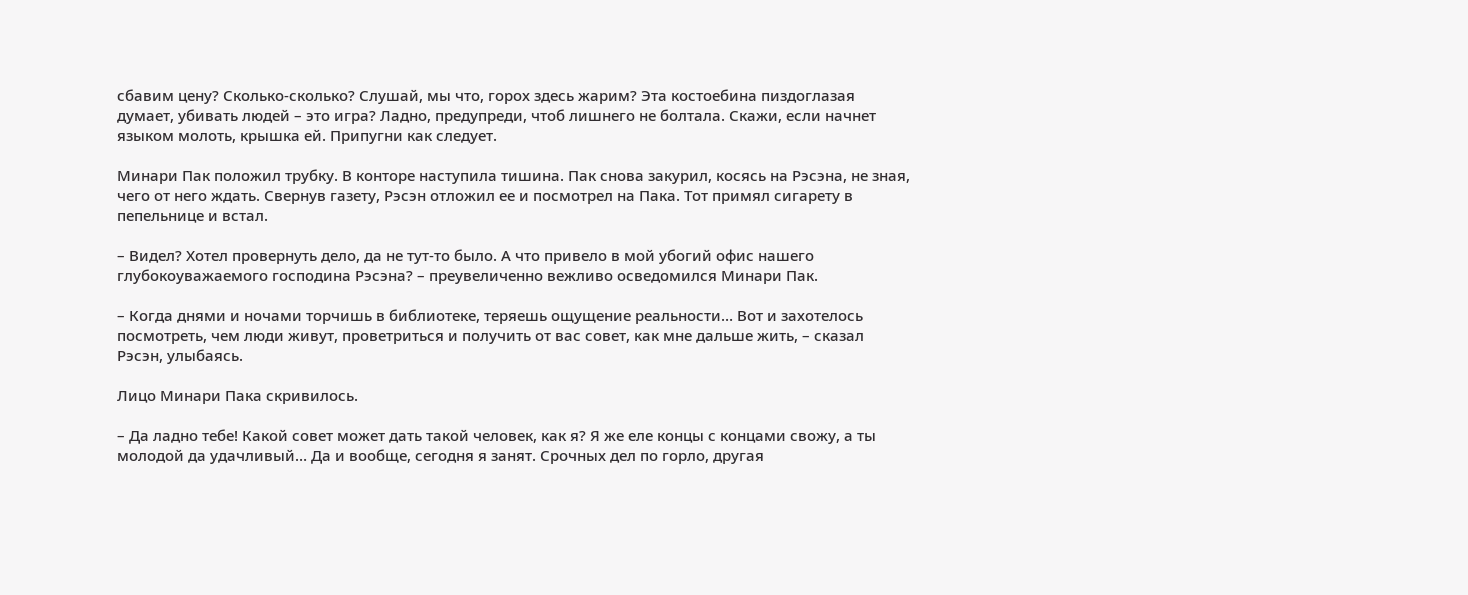сбавим цену? Сколько-сколько? Слушай, мы что, горох здесь жарим? Эта костоебина пиздоглазая думает, убивать людей – это игра? Ладно, предупреди, чтоб лишнего не болтала. Скажи, если начнет языком молоть, крышка ей. Припугни как следует.

Минари Пак положил трубку. В конторе наступила тишина. Пак снова закурил, косясь на Рэсэна, не зная, чего от него ждать. Свернув газету, Рэсэн отложил ее и посмотрел на Пака. Тот примял сигарету в пепельнице и встал.

– Видел? Хотел провернуть дело, да не тут-то было. А что привело в мой убогий офис нашего глубокоуважаемого господина Рэсэна? – преувеличенно вежливо осведомился Минари Пак.

– Когда днями и ночами торчишь в библиотеке, теряешь ощущение реальности… Вот и захотелось посмотреть, чем люди живут, проветриться и получить от вас совет, как мне дальше жить, – сказал Рэсэн, улыбаясь.

Лицо Минари Пака скривилось.

– Да ладно тебе! Какой совет может дать такой человек, как я? Я же еле концы с концами свожу, а ты молодой да удачливый… Да и вообще, сегодня я занят. Срочных дел по горло, другая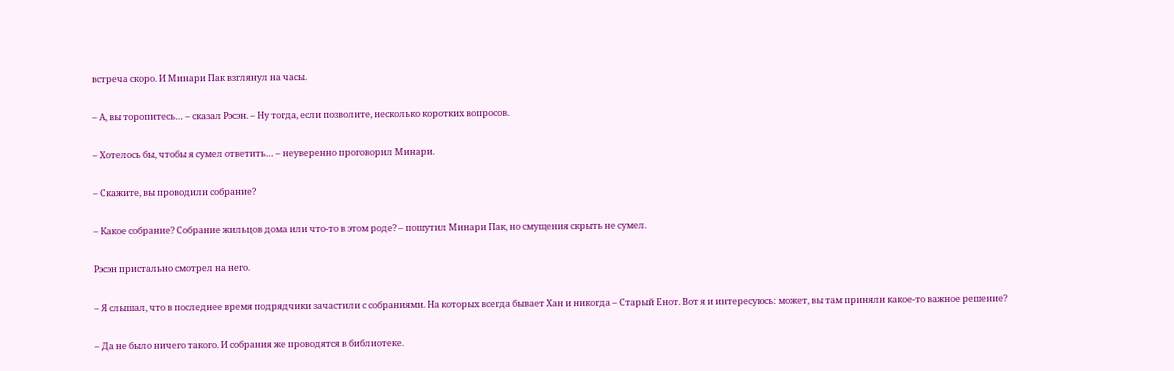встреча скоро. И Минари Пак взглянул на часы.

– А, вы торопитесь… – сказал Рэсэн. – Ну тогда, если позволите, несколько коротких вопросов.

– Хотелось бы, чтобы я сумел ответить… – неуверенно проговорил Минари.

– Скажите, вы проводили собрание?

– Какое собрание? Собрание жильцов дома или что-то в этом роде? – пошутил Минари Пак, но смущения скрыть не сумел.

Рэсэн пристально смотрел на него.

– Я слышал, что в последнее время подрядчики зачастили с собраниями. На которых всегда бывает Хан и никогда – Старый Енот. Вот я и интересуюсь: может, вы там приняли какое-то важное решение?

– Да не было ничего такого. И собрания же проводятся в библиотеке.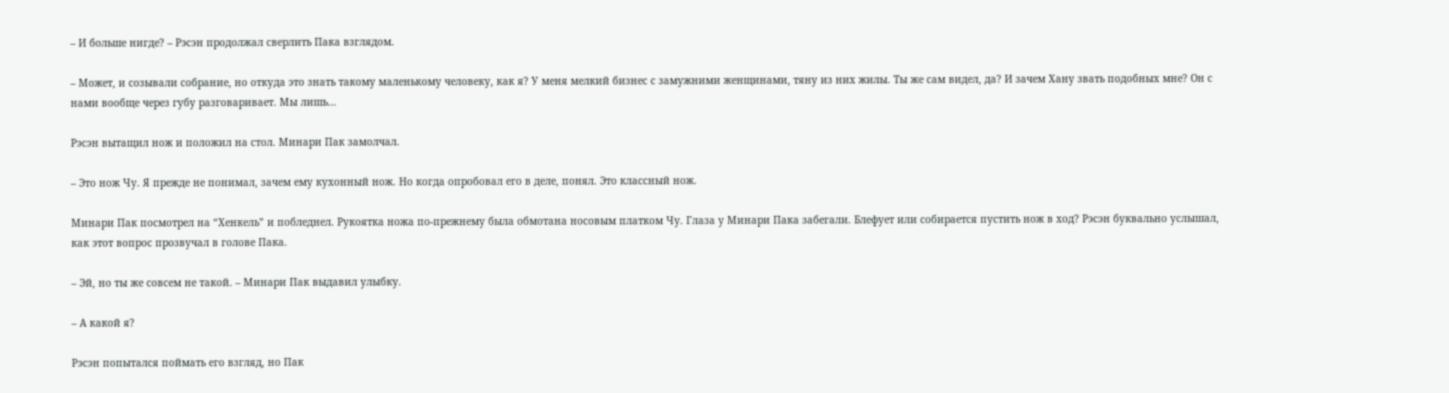– И больше нигде? – Рэсэн продолжал сверлить Пака взглядом.

– Может, и созывали собрание, но откуда это знать такому маленькому человеку, как я? У меня мелкий бизнес с замужними женщинами, тяну из них жилы. Ты же сам видел, да? И зачем Хану звать подобных мне? Он с нами вообще через губу разговаривает. Мы лишь…

Рэсэн вытащил нож и положил на стол. Минари Пак замолчал.

– Это нож Чу. Я прежде не понимал, зачем ему кухонный нож. Но когда опробовал его в деле, понял. Это классный нож.

Минари Пак посмотрел на “Хенкель” и побледнел. Рукоятка ножа по-прежнему была обмотана носовым платком Чу. Глаза у Минари Пака забегали. Блефует или собирается пустить нож в ход? Рэсэн буквально услышал, как этот вопрос прозвучал в голове Пака.

– Эй, но ты же совсем не такой. – Минари Пак выдавил улыбку.

– А какой я?

Рэсэн попытался поймать его взгляд, но Пак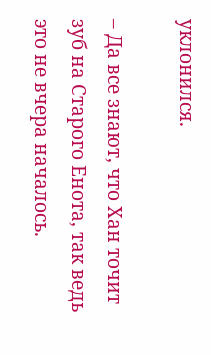уклонился.

– Да все знают, что Хан точит зуб на Старого Енота, так ведь это не вчера началось.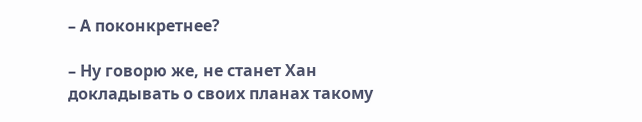– А поконкретнее?

– Ну говорю же, не станет Хан докладывать о своих планах такому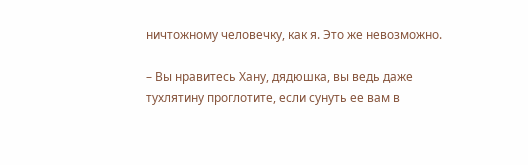ничтожному человечку, как я. Это же невозможно.

– Вы нравитесь Хану, дядюшка, вы ведь даже тухлятину проглотите, если сунуть ее вам в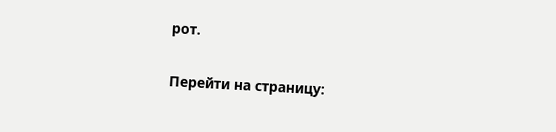рот.

Перейти на страницу: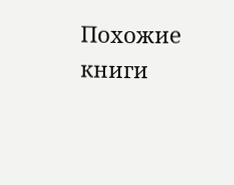Похожие книги